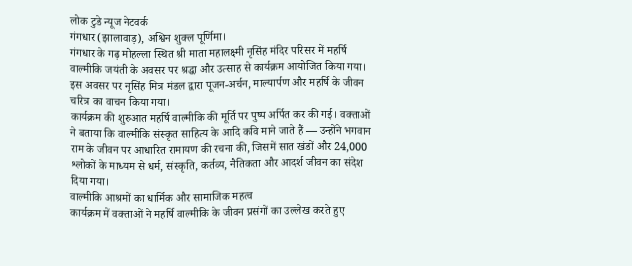लोक टुडे न्यूज नेटवर्क
गंगधार (झालावाड़), अश्विन शुक्ल पूर्णिमा।
गंगधार के गढ़ मोहल्ला स्थित श्री माता महालक्ष्मी नृसिंह मंदिर परिसर में महर्षि वाल्मीकि जयंती के अवसर पर श्रद्धा और उत्साह से कार्यक्रम आयोजित किया गया। इस अवसर पर नृसिंह मित्र मंडल द्वारा पूजन-अर्चन, माल्यार्पण और महर्षि के जीवन चरित्र का वाचन किया गया।
कार्यक्रम की शुरुआत महर्षि वाल्मीकि की मूर्ति पर पुष्प अर्पित कर की गई। वक्ताओं ने बताया कि वाल्मीकि संस्कृत साहित्य के आदि कवि माने जाते हैं — उन्होंने भगवान राम के जीवन पर आधारित रामायण की रचना की, जिसमें सात खंडों और 24,000 श्लोकों के माध्यम से धर्म, संस्कृति, कर्तव्य, नैतिकता और आदर्श जीवन का संदेश दिया गया।
वाल्मीकि आश्रमों का धार्मिक और सामाजिक महत्व
कार्यक्रम में वक्ताओं ने महर्षि वाल्मीकि के जीवन प्रसंगों का उल्लेख करते हुए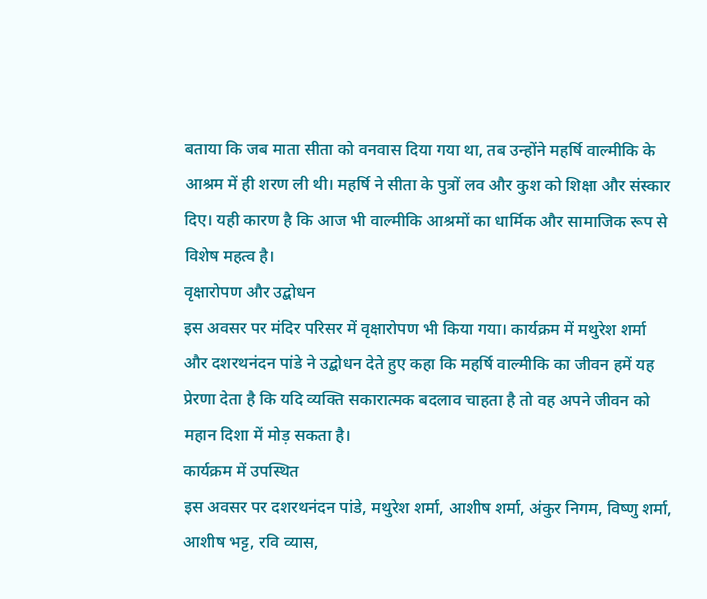बताया कि जब माता सीता को वनवास दिया गया था, तब उन्होंने महर्षि वाल्मीकि के आश्रम में ही शरण ली थी। महर्षि ने सीता के पुत्रों लव और कुश को शिक्षा और संस्कार दिए। यही कारण है कि आज भी वाल्मीकि आश्रमों का धार्मिक और सामाजिक रूप से विशेष महत्व है।
वृक्षारोपण और उद्बोधन
इस अवसर पर मंदिर परिसर में वृक्षारोपण भी किया गया। कार्यक्रम में मथुरेश शर्मा और दशरथनंदन पांडे ने उद्बोधन देते हुए कहा कि महर्षि वाल्मीकि का जीवन हमें यह प्रेरणा देता है कि यदि व्यक्ति सकारात्मक बदलाव चाहता है तो वह अपने जीवन को महान दिशा में मोड़ सकता है।
कार्यक्रम में उपस्थित
इस अवसर पर दशरथनंदन पांडे, मथुरेश शर्मा, आशीष शर्मा, अंकुर निगम, विष्णु शर्मा, आशीष भट्ट, रवि व्यास,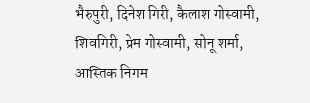भैरुपुरी, दिनेश गिरी, कैलाश गोस्वामी, शिवगिरी, प्रेम गोस्वामी, सोनू शर्मा, आस्तिक निगम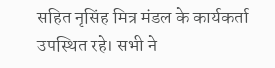सहित नृसिंह मित्र मंडल के कार्यकर्ता उपस्थित रहे। सभी ने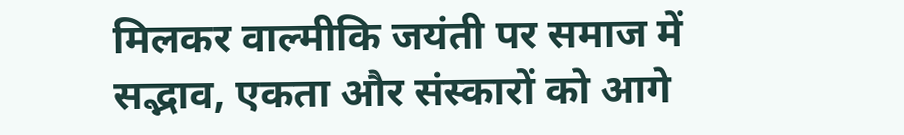मिलकर वाल्मीकि जयंती पर समाज में सद्भाव, एकता और संस्कारों को आगे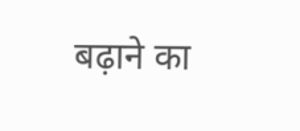बढ़ाने का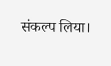संकल्प लिया।